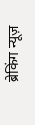ब्रेकिंग न्यूज़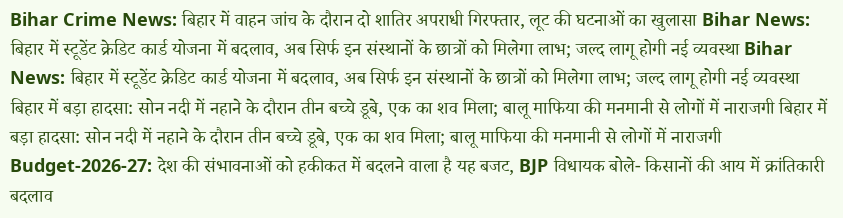Bihar Crime News: बिहार में वाहन जांच के दौरान दो शातिर अपराधी गिरफ्तार, लूट की घटनाओं का खुलासा Bihar News: बिहार में स्टूडेंट क्रेडिट कार्ड योजना में बदलाव, अब सिर्फ इन संस्थानों के छात्रों को मिलेगा लाभ; जल्द लागू होगी नई व्यवस्था Bihar News: बिहार में स्टूडेंट क्रेडिट कार्ड योजना में बदलाव, अब सिर्फ इन संस्थानों के छात्रों को मिलेगा लाभ; जल्द लागू होगी नई व्यवस्था बिहार में बड़ा हादसा: सोन नदी में नहाने के दौरान तीन बच्चे डूबे, एक का शव मिला; बालू माफिया की मनमानी से लोगों में नाराजगी बिहार में बड़ा हादसा: सोन नदी में नहाने के दौरान तीन बच्चे डूबे, एक का शव मिला; बालू माफिया की मनमानी से लोगों में नाराजगी Budget-2026-27: देश की संभावनाओं को हकीकत में बदलने वाला है यह बजट, BJP विधायक बोले- किसानों की आय में क्रांतिकारी बदलाव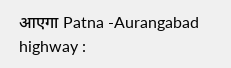आएगा Patna -Aurangabad highway :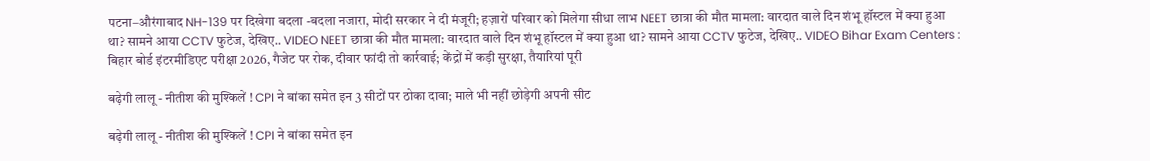पटना–औरंगाबाद NH-139 पर दिखेगा बदला -बदला नजारा, मोदी सरकार ने दी मंजूरी; हज़ारों परिवार को मिलेगा सीधा लाभ NEET छात्रा की मौत मामला: वारदात वाले दिन शंभू हॉस्टल में क्या हुआ था? सामने आया CCTV फुटेज, देखिए.. VIDEO NEET छात्रा की मौत मामला: वारदात वाले दिन शंभू हॉस्टल में क्या हुआ था? सामने आया CCTV फुटेज, देखिए.. VIDEO Bihar Exam Centers : बिहार बोर्ड इंटरमीडिएट परीक्षा 2026, गैजेट पर रोक, दीवार फांदी तो कार्रवाई; केंद्रों में कड़ी सुरक्षा, तैयारियां पूरी

बढ़ेगी लालू - नीतीश की मुश्किलें ! CPI ने बांका समेत इन 3 सीटों पर ठोका दावा; माले भी नहीं छोड़ेगी अपनी सीट

बढ़ेगी लालू - नीतीश की मुश्किलें ! CPI ने बांका समेत इन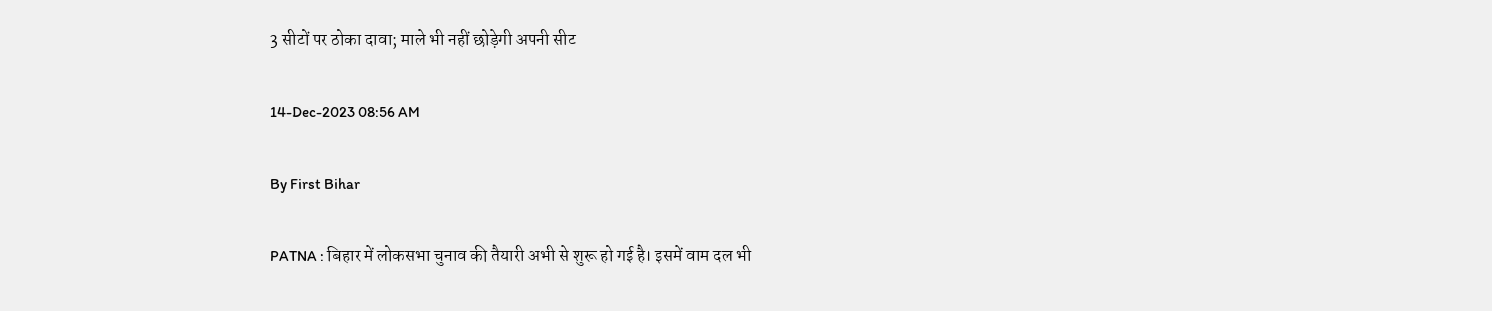3 सीटों पर ठोका दावा; माले भी नहीं छोड़ेगी अपनी सीट

14-Dec-2023 08:56 AM

By First Bihar

PATNA : बिहार में लोकसभा चुनाव की तैयारी अभी से शुरू हो गई है। इसमें वाम दल भी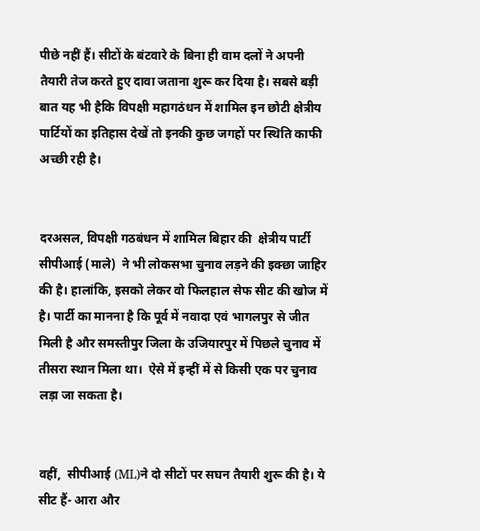पीछे नहीं हैं। सीटों के बंटवारे के बिना ही वाम दलों ने अपनी तैयारी तेज करते हुए दावा जताना शुरू कर दिया है। सबसे बड़ी बात यह भी हैकि विपक्षी महागठंधन में शामिल इन छोटी क्षेत्रीय पार्टियों का इतिहास देखें तो इनकी कुछ जगहों पर स्थिति काफी अच्छी रही है।


दरअसल, विपक्षी गठबंधन में शामिल बिहार की  क्षेत्रीय पार्टी सीपीआई (माले)  ने भी लोकसभा चुनाव लड़ने की इक्छा जाहिर की है। हालांकि, इसको लेकर वो फिलहाल सेफ सीट की खोज में है। पार्टी का मानना है कि पूर्व में नवादा एवं भागलपुर से जीत मिली है और समस्तीपुर जिला के उजियारपुर में पिछले चुनाव में तीसरा स्थान मिला था।  ऐसे में इन्हीं में से किसी एक पर चुनाव लड़ा जा सकता है।


वहीं,  सीपीआई (ML)ने दो सीटों पर सघन तैयारी शुरू की है। ये सीट हैं- आरा और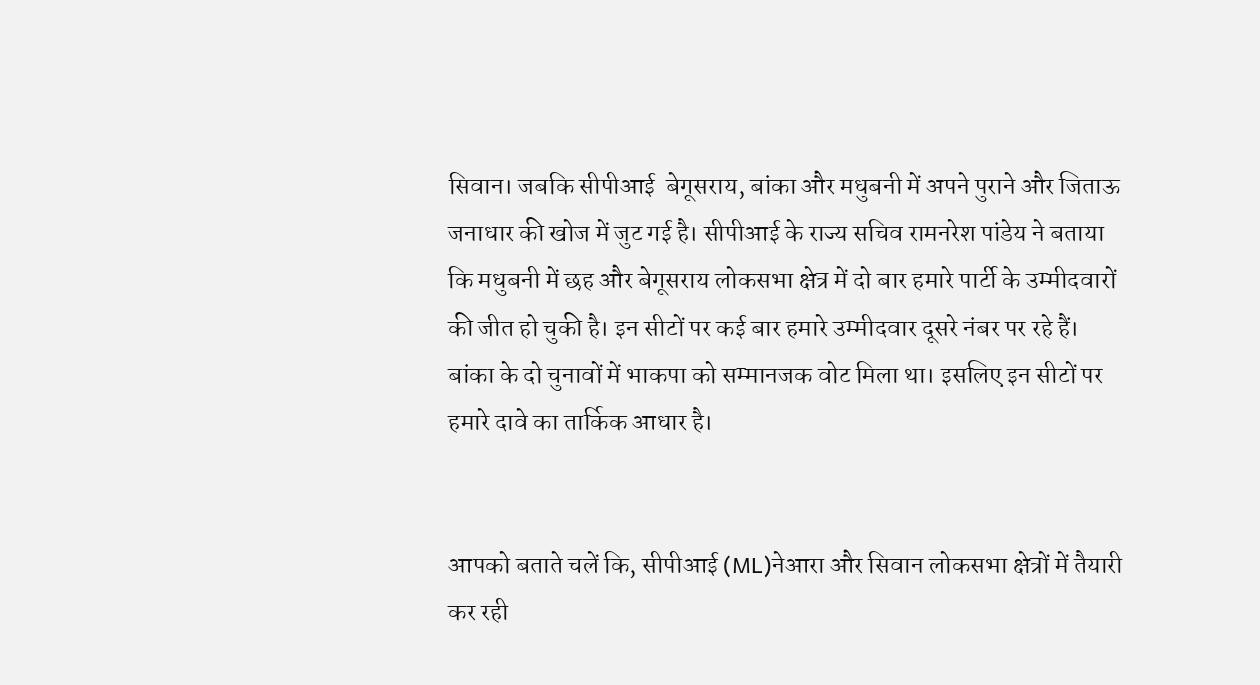सिवान। जबकि सीपीआई  बेगूसराय, बांका और मधुबनी में अपने पुराने और जिताऊ जनाधार की खोज में जुट गई है। सीपीआई के राज्य सचिव रामनरेश पांडेय ने बताया कि मधुबनी में छह और बेगूसराय लोकसभा क्षेत्र में दो बार हमारे पार्टी के उम्मीदवारों की जीत हो चुकी है। इन सीटों पर कई बार हमारे उम्मीदवार दूसरे नंबर पर रहे हैं। बांका के दो चुनावों में भाकपा को सम्मानजक वोट मिला था। इसलिए इन सीटों पर हमारे दावे का तार्किक आधार है।


आपको बताते चलें कि, सीपीआई (ML)नेआरा और सिवान लोकसभा क्षेत्रों में तैयारी कर रही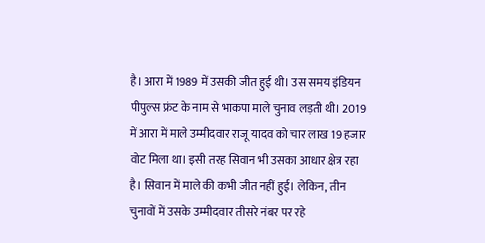है। आरा में 1989 में उसकी जीत हुई थी। उस समय इंडियन पीपुल्स फ्रंट के नाम से भाकपा माले चुनाव लड़ती थी। 2019 में आरा में माले उम्मीदवार राजू यादव को चार लाख 19 हजार वोट मिला था। इसी तरह सिवान भी उसका आधार क्षेत्र रहा है। सिवान में माले की कभी जीत नहीं हुई। लेकिन, तीन चुनावों में उसके उम्मीदवार तीसरे नंबर पर रहे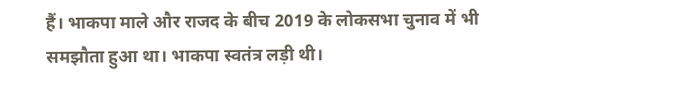हैं। भाकपा माले और राजद के बीच 2019 के लोकसभा चुनाव में भी समझौता हुआ था। भाकपा स्वतंत्र लड़ी थी।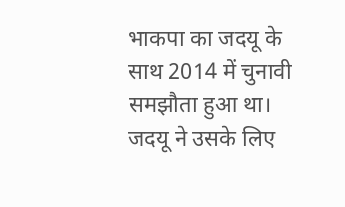भाकपा का जदयू के साथ 2014 में चुनावी समझौता हुआ था। जदयू ने उसके लिए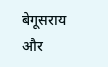बेगूसराय और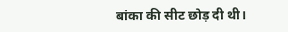बांका की सीट छोड़ दी थी।